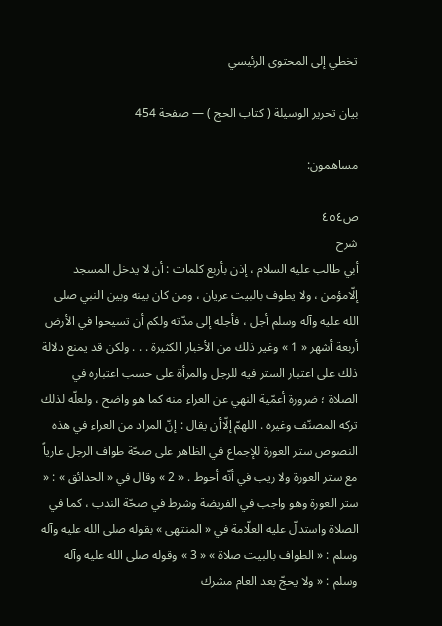تخطي إلى المحتوى الرئيسي

بيان تحرير الوسيلة ( كتاب الحج ) — صفحة 454

مساهمون:

ص٤٥٤
شرح
أبي طالب عليه السلام ، إذن بأربع كلمات : أن لا يدخل المسجد إلّامؤمن ، ولا يطوف بالبيت عريان ، ومن كان بينه وبين النبي صلى الله عليه وآله وسلم أجل ، فأجله إلى مدّته ولكم أن تسيحوا في الأرض أربعة أشهر « 1 » وغير ذلك من الأخبار الكثيرة . . . ولكن قد يمنع دلالة ذلك على اعتبار الستر فيه للرجل والمرأة على حسب اعتباره في الصلاة ؛ ضرورة أعمّية النهي عن العراء منه كما هو واضح ، ولعلّه لذلك تركه المصنّف وغيره . اللهمّ إلّاأن يقال : إنّ المراد من العراء في هذه النصوص ستر العورة للإجماع في الظاهر على صحّة طواف الرجل عارياً مع ستر العورة ولا ريب في أنّه أحوط . « 2 » وقال في « الحدائق » : « ستر العورة وهو واجب في الفريضة وشرط في صحّة الندب ، كما في الصلاة واستدلّ عليه العلّامة في « المنتهى » بقوله صلى الله عليه وآله وسلم : « الطواف بالبيت صلاة » « 3 » وقوله صلى الله عليه وآله وسلم : « ولا يحجّ بعد العام مشرك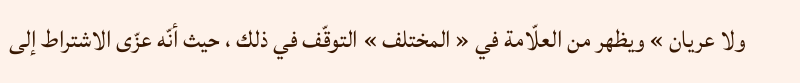ولا عريان » ويظهر من العلّامة في « المختلف » التوقّف في ذلك ، حيث أنّه عزّى الاشتراط إلى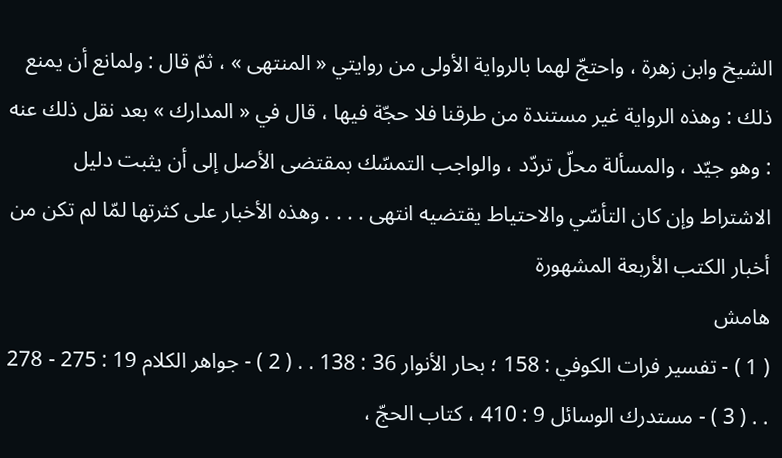الشيخ وابن زهرة ، واحتجّ لهما بالرواية الأولى من روايتي « المنتهى » ، ثمّ قال : ولمانع أن يمنع ذلك : وهذه الرواية غير مستندة من طرقنا فلا حجّة فيها ، قال في « المدارك » بعد نقل ذلك عنه : وهو جيّد ، والمسألة محلّ تردّد ، والواجب التمسّك بمقتضى الأصل إلى أن يثبت دليل الاشتراط وإن كان التأسّي والاحتياط يقتضيه انتهى . . . . وهذه الأخبار على كثرتها لمّا لم تكن من أخبار الكتب الأربعة المشهورة
هامش
( 1 ) - تفسير فرات الكوفي : 158 ؛ بحار الأنوار 36 : 138 . . ( 2 ) - جواهر الكلام 19 : 275 - 278 . . ( 3 ) - مستدرك الوسائل 9 : 410 ، كتاب الحجّ ،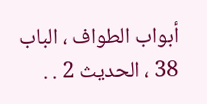أبواب الطواف ، الباب 38 ، الحديث 2 . .